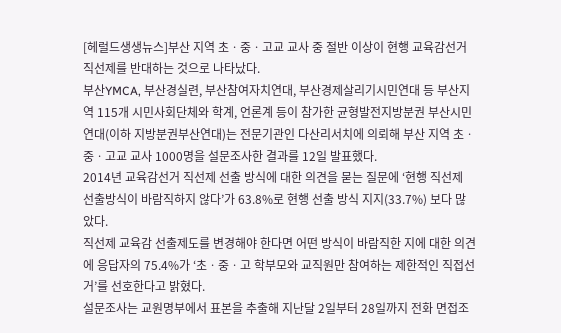[헤럴드생생뉴스]부산 지역 초ㆍ중ㆍ고교 교사 중 절반 이상이 현행 교육감선거 직선제를 반대하는 것으로 나타났다.
부산YMCA, 부산경실련, 부산참여자치연대, 부산경제살리기시민연대 등 부산지역 115개 시민사회단체와 학계, 언론계 등이 참가한 균형발전지방분권 부산시민연대(이하 지방분권부산연대)는 전문기관인 다산리서치에 의뢰해 부산 지역 초ㆍ중ㆍ고교 교사 1000명을 설문조사한 결과를 12일 발표했다.
2014년 교육감선거 직선제 선출 방식에 대한 의견을 묻는 질문에 ‘현행 직선제 선출방식이 바람직하지 않다’가 63.8%로 현행 선출 방식 지지(33.7%) 보다 많았다.
직선제 교육감 선출제도를 변경해야 한다면 어떤 방식이 바람직한 지에 대한 의견에 응답자의 75.4%가 ‘초ㆍ중ㆍ고 학부모와 교직원만 참여하는 제한적인 직접선거’를 선호한다고 밝혔다.
설문조사는 교원명부에서 표본을 추출해 지난달 2일부터 28일까지 전화 면접조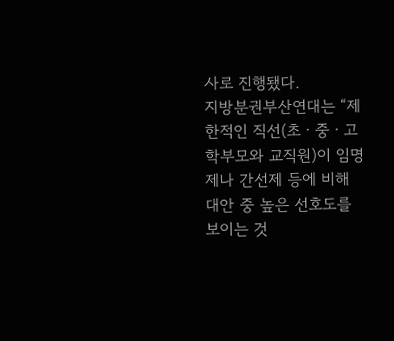사로 진행됐다.
지방분권부산연대는 “제한적인 직선(초ㆍ중ㆍ고 학부모와 교직원)이 임명제나 간선제 등에 비해 대안 중 높은 선호도를 보이는 것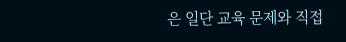은 일단 교육 문제와 직접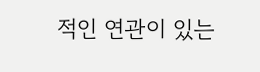적인 연관이 있는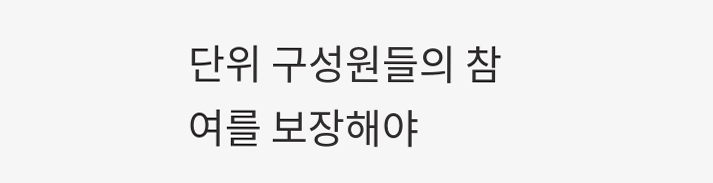단위 구성원들의 참여를 보장해야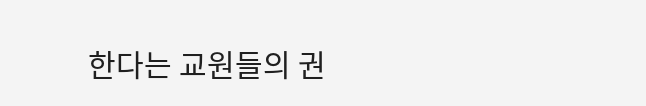한다는 교원들의 권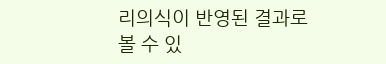리의식이 반영된 결과로 볼 수 있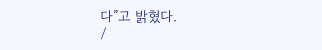다”고 밝혔다.
/